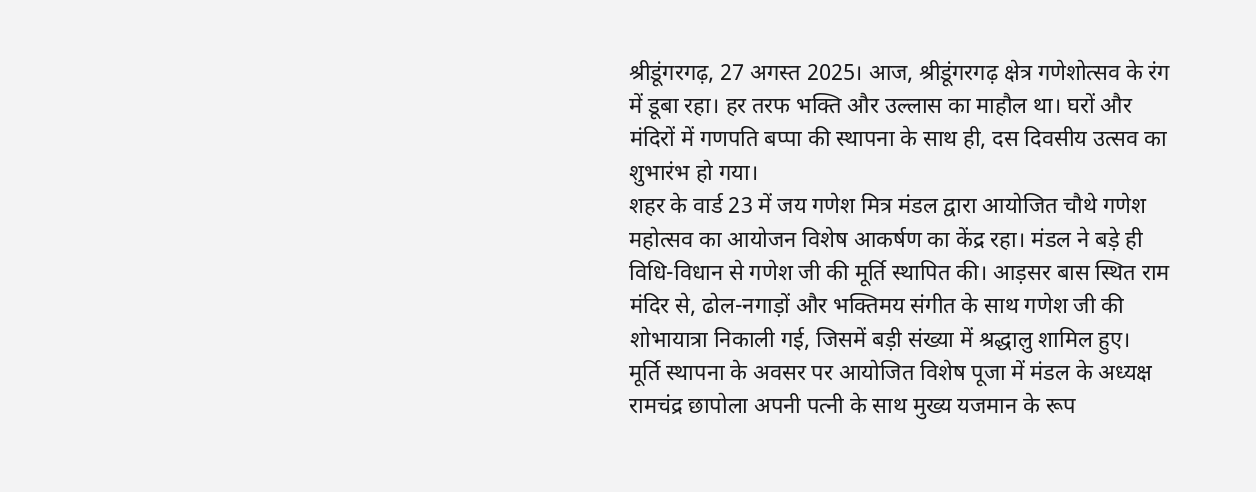श्रीडूंगरगढ़, 27 अगस्त 2025। आज, श्रीडूंगरगढ़ क्षेत्र गणेशोत्सव के रंग में डूबा रहा। हर तरफ भक्ति और उल्लास का माहौल था। घरों और मंदिरों में गणपति बप्पा की स्थापना के साथ ही, दस दिवसीय उत्सव का शुभारंभ हो गया।
शहर के वार्ड 23 में जय गणेश मित्र मंडल द्वारा आयोजित चौथे गणेश महोत्सव का आयोजन विशेष आकर्षण का केंद्र रहा। मंडल ने बड़े ही विधि-विधान से गणेश जी की मूर्ति स्थापित की। आड़सर बास स्थित राम मंदिर से, ढोल-नगाड़ों और भक्तिमय संगीत के साथ गणेश जी की शोभायात्रा निकाली गई, जिसमें बड़ी संख्या में श्रद्धालु शामिल हुए।
मूर्ति स्थापना के अवसर पर आयोजित विशेष पूजा में मंडल के अध्यक्ष रामचंद्र छापोला अपनी पत्नी के साथ मुख्य यजमान के रूप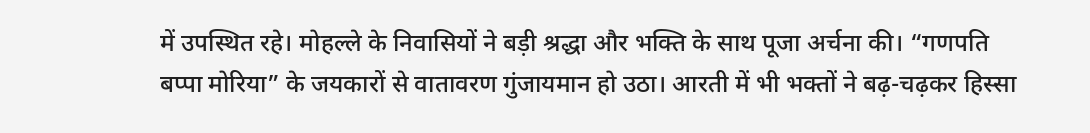में उपस्थित रहे। मोहल्ले के निवासियों ने बड़ी श्रद्धा और भक्ति के साथ पूजा अर्चना की। “गणपति बप्पा मोरिया” के जयकारों से वातावरण गुंजायमान हो उठा। आरती में भी भक्तों ने बढ़-चढ़कर हिस्सा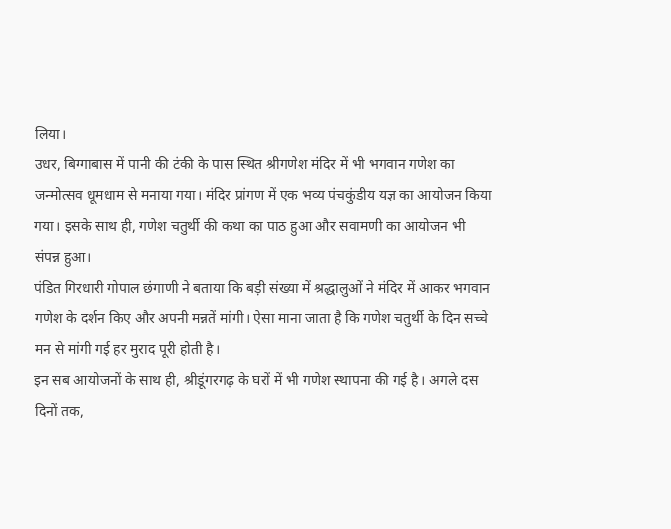लिया।
उधर, बिग्गाबास में पानी की टंकी के पास स्थित श्रीगणेश मंदिर में भी भगवान गणेश का जन्मोत्सव धूमधाम से मनाया गया। मंदिर प्रांगण में एक भव्य पंचकुंडीय यज्ञ का आयोजन किया गया। इसके साथ ही, गणेश चतुर्थी की कथा का पाठ हुआ और सवामणी का आयोजन भी संपन्न हुआ।
पंडित गिरधारी गोपाल छंगाणी ने बताया कि बड़ी संख्या में श्रद्धालुओं ने मंदिर में आकर भगवान गणेश के दर्शन किए और अपनी मन्नतें मांगी। ऐसा माना जाता है कि गणेश चतुर्थी के दिन सच्चे मन से मांगी गई हर मुराद पूरी होती है।
इन सब आयोजनों के साथ ही, श्रीडूंगरगढ़ के घरों में भी गणेश स्थापना की गई है। अगले दस दिनों तक,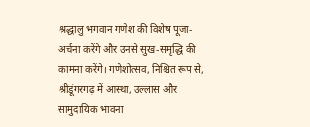श्रद्धालु भगवान गणेश की विशेष पूजा-अर्चना करेंगे और उनसे सुख-समृद्धि की कामना करेंगे। गणेशोत्सव, निश्चित रूप से, श्रीडूंगरगढ़ में आस्था, उल्लास और सामुदायिक भावना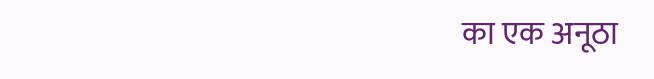का एक अनूठा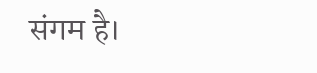संगम है।